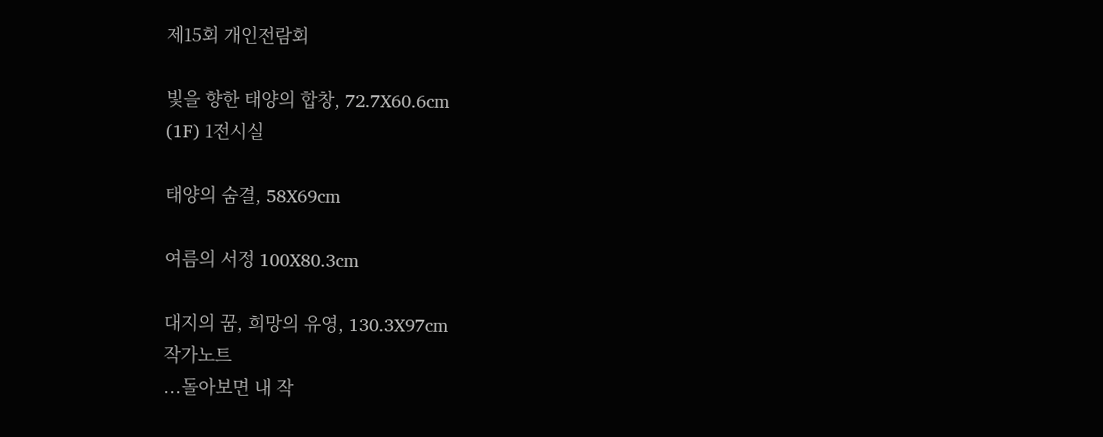제15회 개인전람회

빛을 향한 태양의 합창, 72.7X60.6cm
(1F) 1전시실

태양의 숨결, 58X69cm

여름의 서정 100X80.3cm

대지의 꿈, 희망의 유영, 130.3X97cm
작가노트
...돌아보면 내 작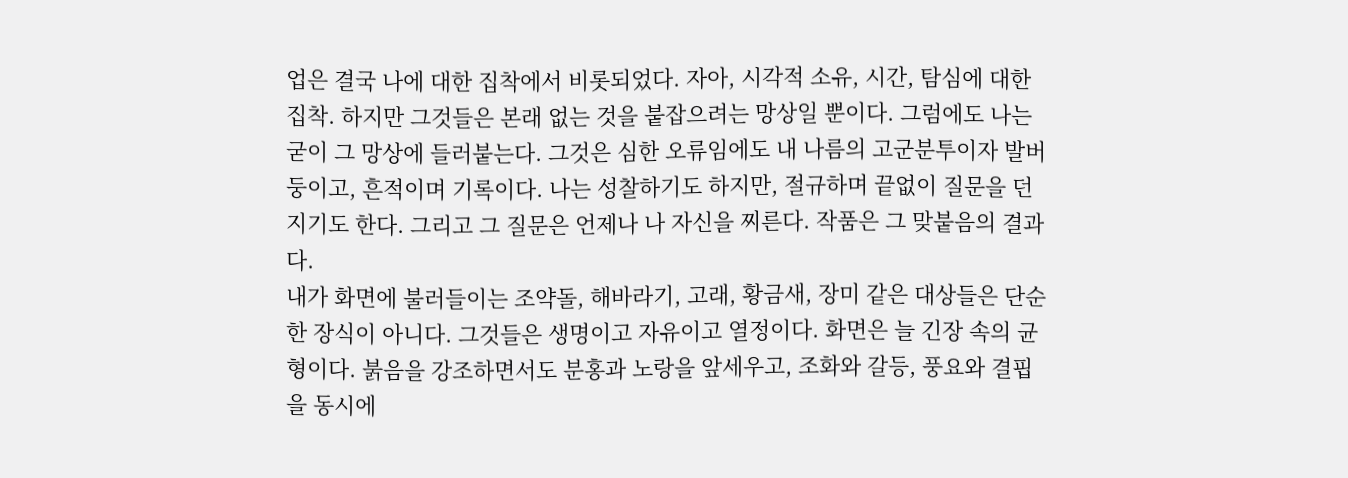업은 결국 나에 대한 집착에서 비롯되었다. 자아, 시각적 소유, 시간, 탐심에 대한 집착. 하지만 그것들은 본래 없는 것을 붙잡으려는 망상일 뿐이다. 그럼에도 나는 굳이 그 망상에 들러붙는다. 그것은 심한 오류임에도 내 나름의 고군분투이자 발버둥이고, 흔적이며 기록이다. 나는 성찰하기도 하지만, 절규하며 끝없이 질문을 던지기도 한다. 그리고 그 질문은 언제나 나 자신을 찌른다. 작품은 그 맞붙음의 결과다.
내가 화면에 불러들이는 조약돌, 해바라기, 고래, 황금새, 장미 같은 대상들은 단순한 장식이 아니다. 그것들은 생명이고 자유이고 열정이다. 화면은 늘 긴장 속의 균형이다. 붉음을 강조하면서도 분홍과 노랑을 앞세우고, 조화와 갈등, 풍요와 결핍을 동시에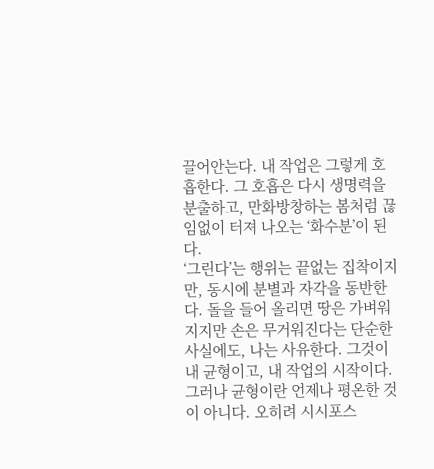끌어안는다. 내 작업은 그렇게 호흡한다. 그 호흡은 다시 생명력을 분출하고, 만화방창하는 봄처럼 끊임없이 터져 나오는 ‘화수분’이 된다.
‘그린다’는 행위는 끝없는 집착이지만, 동시에 분별과 자각을 동반한다. 돌을 들어 올리면 땅은 가벼워지지만 손은 무거워진다는 단순한 사실에도, 나는 사유한다. 그것이 내 균형이고, 내 작업의 시작이다. 그러나 균형이란 언제나 평온한 것이 아니다. 오히려 시시포스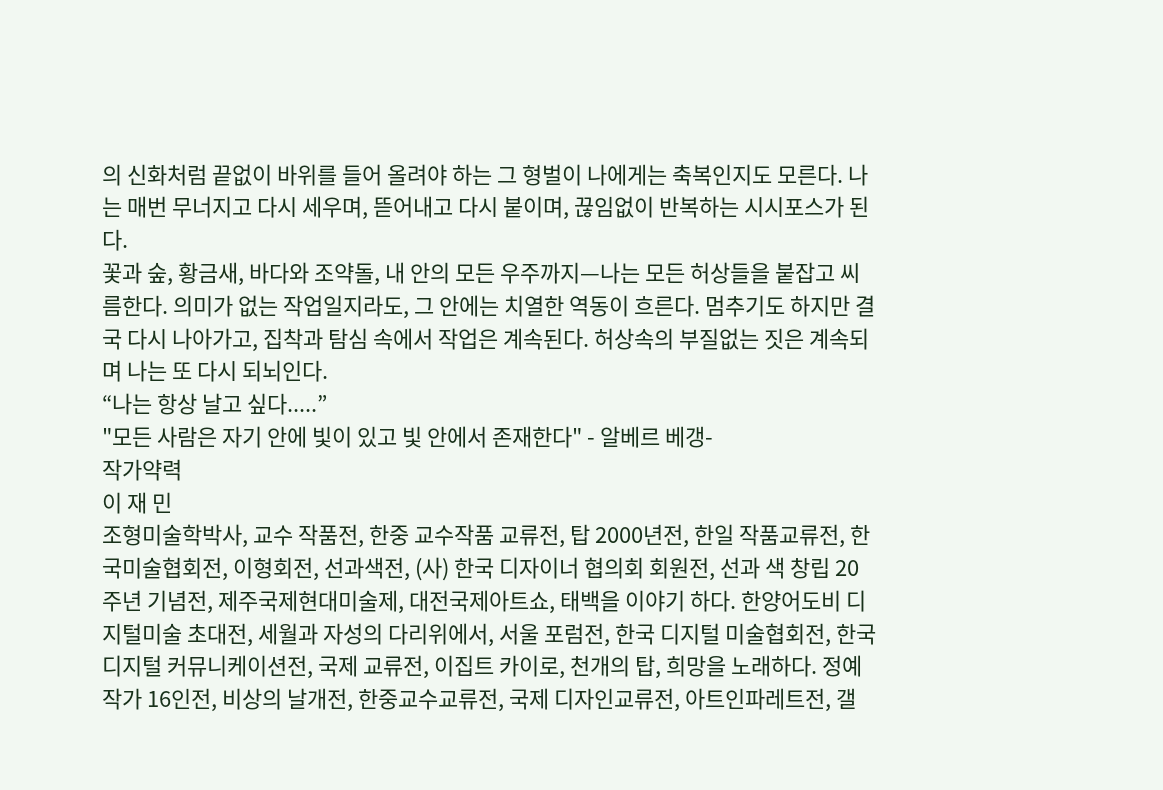의 신화처럼 끝없이 바위를 들어 올려야 하는 그 형벌이 나에게는 축복인지도 모른다. 나는 매번 무너지고 다시 세우며, 뜯어내고 다시 붙이며, 끊임없이 반복하는 시시포스가 된다.
꽃과 숲, 황금새, 바다와 조약돌, 내 안의 모든 우주까지—나는 모든 허상들을 붙잡고 씨름한다. 의미가 없는 작업일지라도, 그 안에는 치열한 역동이 흐른다. 멈추기도 하지만 결국 다시 나아가고, 집착과 탐심 속에서 작업은 계속된다. 허상속의 부질없는 짓은 계속되며 나는 또 다시 되뇌인다.
“나는 항상 날고 싶다.....”
"모든 사람은 자기 안에 빛이 있고 빛 안에서 존재한다" - 알베르 베갱-
작가약력
이 재 민
조형미술학박사, 교수 작품전, 한중 교수작품 교류전, 탑 2000년전, 한일 작품교류전, 한국미술협회전, 이형회전, 선과색전, (사) 한국 디자이너 협의회 회원전, 선과 색 창립 20주년 기념전, 제주국제현대미술제, 대전국제아트쇼, 태백을 이야기 하다. 한양어도비 디지털미술 초대전, 세월과 자성의 다리위에서, 서울 포럼전, 한국 디지털 미술협회전, 한국 디지털 커뮤니케이션전, 국제 교류전, 이집트 카이로, 천개의 탑, 희망을 노래하다. 정예작가 16인전, 비상의 날개전, 한중교수교류전, 국제 디자인교류전, 아트인파레트전, 갤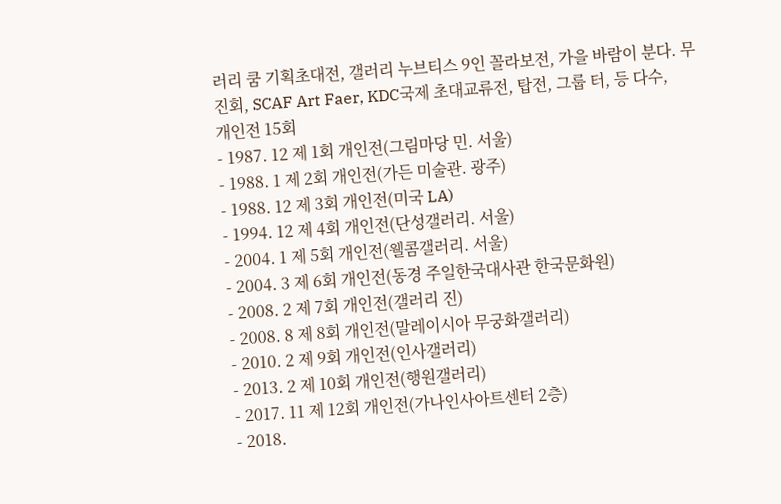러리 쿰 기획초대전, 갤러리 누브티스 9인 꼴라보전, 가을 바람이 분다. 무진회, SCAF Art Faer, KDC국제 초대교류전, 탑전, 그룹 터, 등 다수,
개인전 15회
- 1987. 12 제 1회 개인전(그림마당 민. 서울)
- 1988. 1 제 2회 개인전(가든 미술관. 광주)
- 1988. 12 제 3회 개인전(미국 LA)
- 1994. 12 제 4회 개인전(단성갤러리. 서울)
- 2004. 1 제 5회 개인전(웰콤갤러리. 서울)
- 2004. 3 제 6회 개인전(동경 주일한국대사관 한국문화원)
- 2008. 2 제 7회 개인전(갤러리 진)
- 2008. 8 제 8회 개인전(말레이시아 무궁화갤러리)
- 2010. 2 제 9회 개인전(인사갤러리)
- 2013. 2 제 10회 개인전(행원갤러리)
- 2017. 11 제 12회 개인전(가나인사아트센터 2층)
- 2018.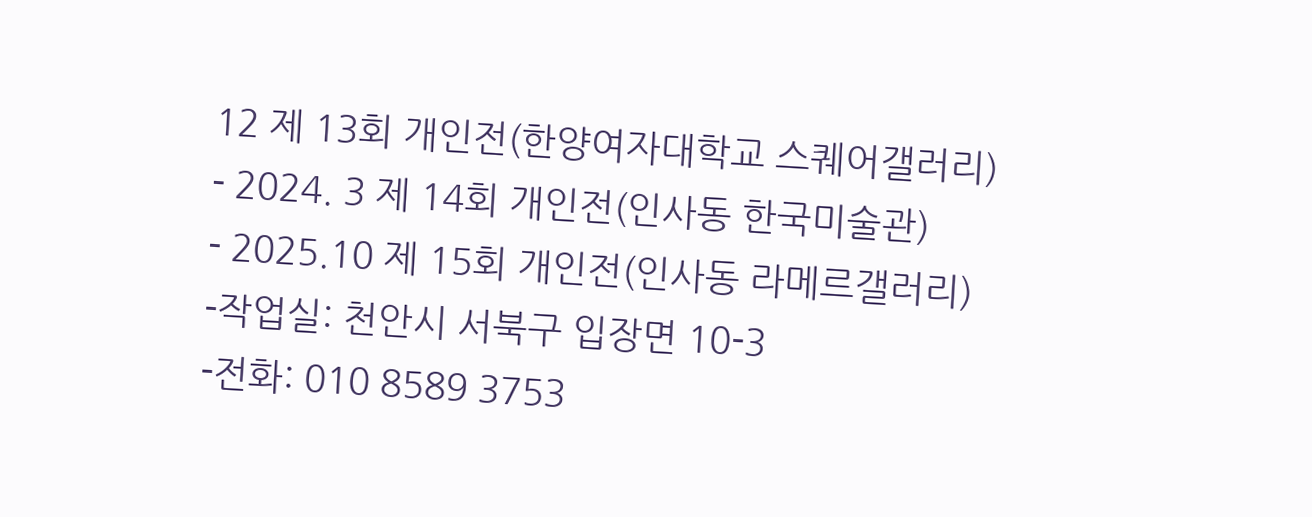12 제 13회 개인전(한양여자대학교 스퀘어갤러리)
- 2024. 3 제 14회 개인전(인사동 한국미술관)
- 2025.10 제 15회 개인전(인사동 라메르갤러리)
-작업실: 천안시 서북구 입장면 10-3
-전화: 010 8589 3753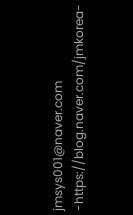jmsys001@naver.com
-https://blog.naver.com/jmkorea-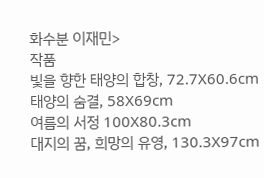화수분 이재민>
작품
빛을 향한 태양의 합창, 72.7X60.6cm
태양의 숨결, 58X69cm
여름의 서정 100X80.3cm
대지의 꿈, 희망의 유영, 130.3X97cm